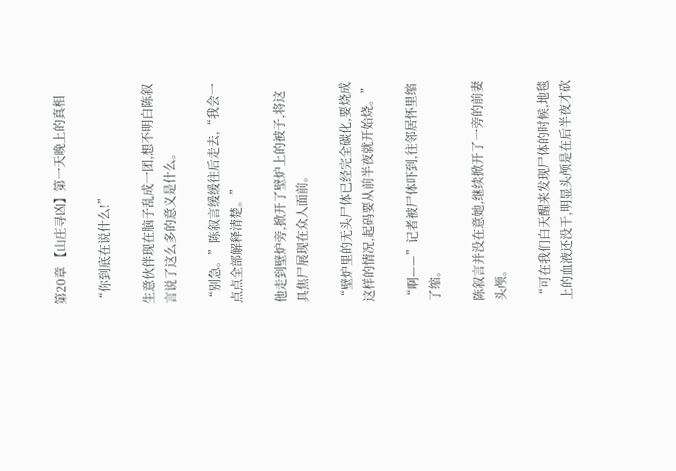第20章 【山庄寻凶】第一天晚上的真相

“你到底在说什么!”

生意伙伴现在脑子乱成一团,想不明白陈叙言说了这么多的意义是什么。

“别急。”陈叙言缓缓往后走去,“我会一点点全部解释清楚。”

他走到壁炉旁,掀开了壁炉上的被子,将这具焦尸展现在众人面前。

“壁炉里的无头尸体已经完全碳化,要烧成这样的情况,起码要从前半夜就开始烧。”

“啊——”记者被尸体吓到,往邻居怀里缩了缩。

陈叙言并没在意她,继续掀开了一旁的前妻头颅。

“可在我们白天醒来发现尸体的时候,地毯上的血液还没干,明显头颅是在后半夜才砍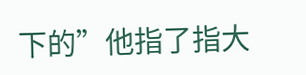下的”他指了指大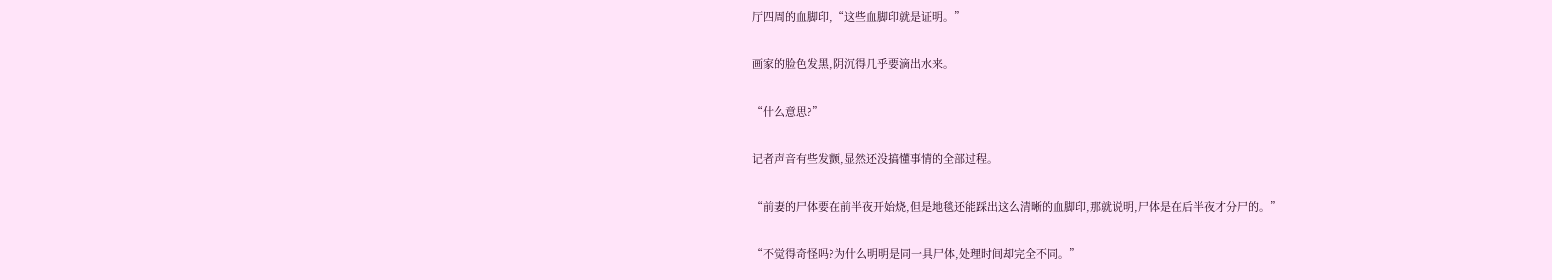厅四周的血脚印,“这些血脚印就是证明。”

画家的脸色发黑,阴沉得几乎要滴出水来。

“什么意思?”

记者声音有些发颤,显然还没搞懂事情的全部过程。

“前妻的尸体要在前半夜开始烧,但是地毯还能踩出这么清晰的血脚印,那就说明,尸体是在后半夜才分尸的。”

“不觉得奇怪吗?为什么明明是同一具尸体,处理时间却完全不同。”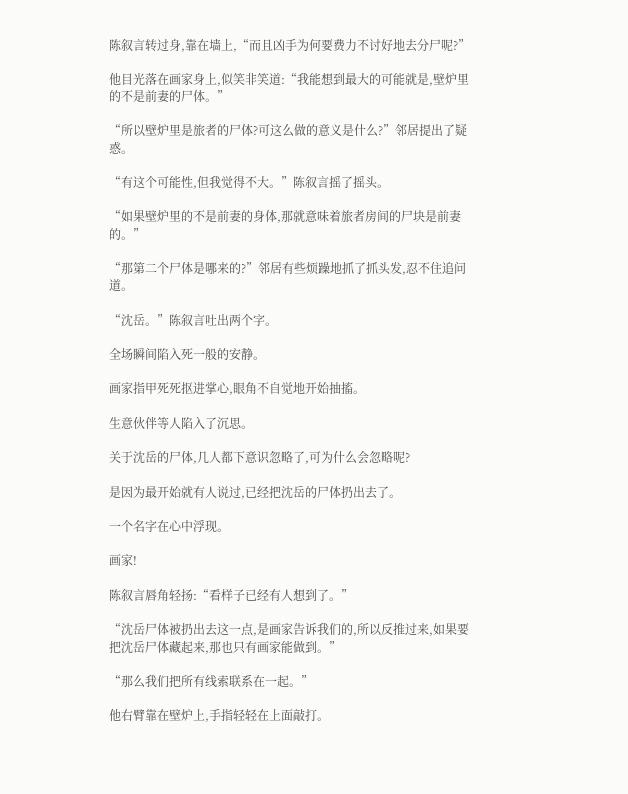陈叙言转过身,靠在墙上,“而且凶手为何要费力不讨好地去分尸呢?”

他目光落在画家身上,似笑非笑道:“我能想到最大的可能就是,壁炉里的不是前妻的尸体。”

“所以壁炉里是旅者的尸体?可这么做的意义是什么?”邻居提出了疑惑。

“有这个可能性,但我觉得不大。”陈叙言摇了摇头。

“如果壁炉里的不是前妻的身体,那就意味着旅者房间的尸块是前妻的。”

“那第二个尸体是哪来的?”邻居有些烦躁地抓了抓头发,忍不住追问道。

“沈岳。”陈叙言吐出两个字。

全场瞬间陷入死一般的安静。

画家指甲死死抠进掌心,眼角不自觉地开始抽搐。

生意伙伴等人陷入了沉思。

关于沈岳的尸体,几人都下意识忽略了,可为什么会忽略呢?

是因为最开始就有人说过,已经把沈岳的尸体扔出去了。

一个名字在心中浮现。

画家!

陈叙言唇角轻扬:“看样子已经有人想到了。”

“沈岳尸体被扔出去这一点,是画家告诉我们的,所以反推过来,如果要把沈岳尸体藏起来,那也只有画家能做到。”

“那么我们把所有线索联系在一起。”

他右臂靠在壁炉上,手指轻轻在上面敲打。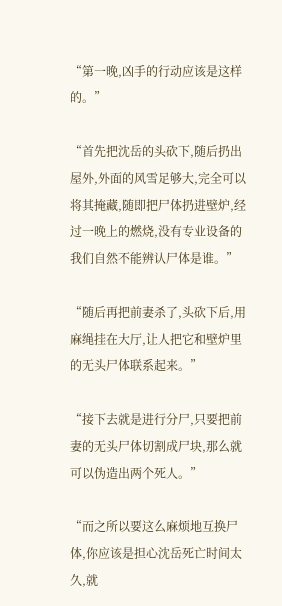“第一晚,凶手的行动应该是这样的。”

“首先把沈岳的头砍下,随后扔出屋外,外面的风雪足够大,完全可以将其掩藏,随即把尸体扔进壁炉,经过一晚上的燃烧,没有专业设备的我们自然不能辨认尸体是谁。”

“随后再把前妻杀了,头砍下后,用麻绳挂在大厅,让人把它和壁炉里的无头尸体联系起来。”

“接下去就是进行分尸,只要把前妻的无头尸体切割成尸块,那么就可以伪造出两个死人。”

“而之所以要这么麻烦地互换尸体,你应该是担心沈岳死亡时间太久,就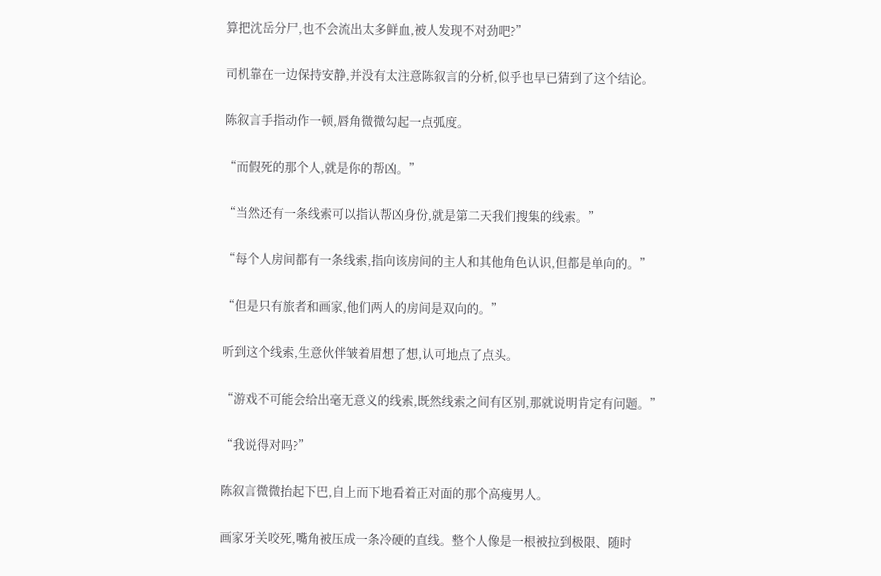算把沈岳分尸,也不会流出太多鲜血,被人发现不对劲吧?”

司机靠在一边保持安静,并没有太注意陈叙言的分析,似乎也早已猜到了这个结论。

陈叙言手指动作一顿,唇角微微勾起一点弧度。

“而假死的那个人,就是你的帮凶。”

“当然还有一条线索可以指认帮凶身份,就是第二天我们搜集的线索。”

“每个人房间都有一条线索,指向该房间的主人和其他角色认识,但都是单向的。”

“但是只有旅者和画家,他们两人的房间是双向的。”

听到这个线索,生意伙伴皱着眉想了想,认可地点了点头。

“游戏不可能会给出毫无意义的线索,既然线索之间有区别,那就说明肯定有问题。”

“我说得对吗?”

陈叙言微微抬起下巴,自上而下地看着正对面的那个高瘦男人。

画家牙关咬死,嘴角被压成一条冷硬的直线。整个人像是一根被拉到极限、随时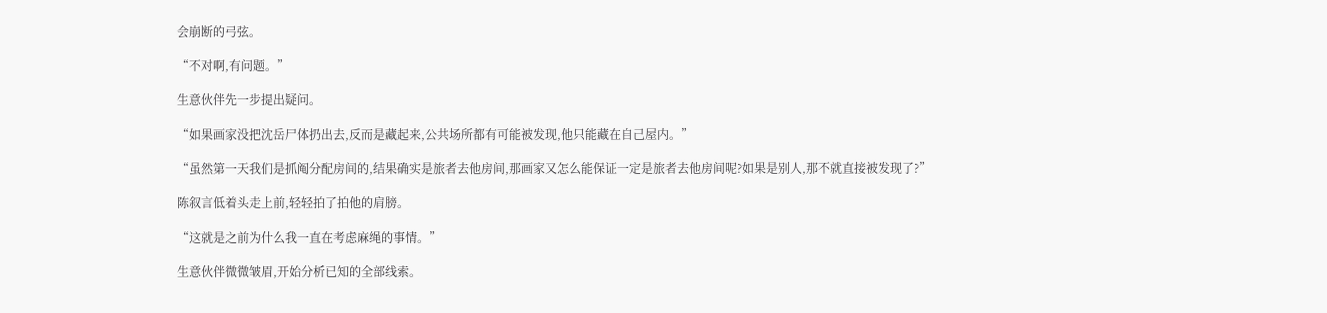会崩断的弓弦。

“不对啊,有问题。”

生意伙伴先一步提出疑问。

“如果画家没把沈岳尸体扔出去,反而是藏起来,公共场所都有可能被发现,他只能藏在自己屋内。”

“虽然第一天我们是抓阄分配房间的,结果确实是旅者去他房间,那画家又怎么能保证一定是旅者去他房间呢?如果是别人,那不就直接被发现了?”

陈叙言低着头走上前,轻轻拍了拍他的肩膀。

“这就是之前为什么我一直在考虑麻绳的事情。”

生意伙伴微微皱眉,开始分析已知的全部线索。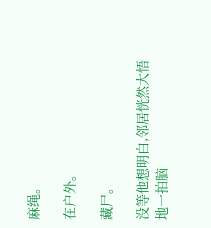麻绳。

在户外。

藏尸。

没等他想明白,邻居恍然大悟地一拍脑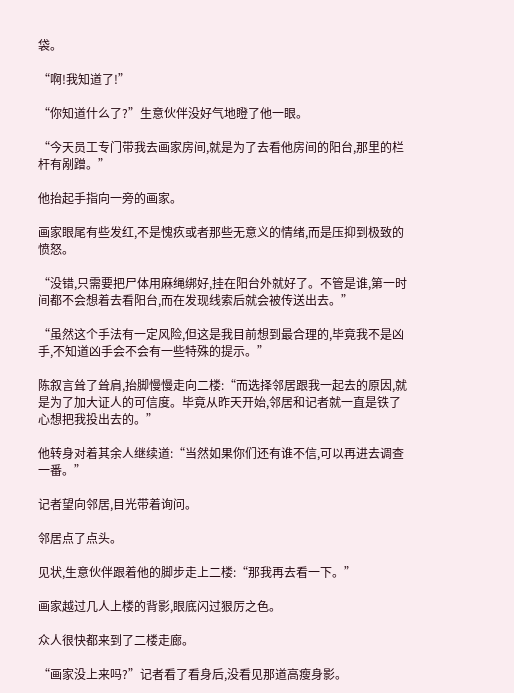袋。

“啊!我知道了!”

“你知道什么了?”生意伙伴没好气地瞪了他一眼。

“今天员工专门带我去画家房间,就是为了去看他房间的阳台,那里的栏杆有剐蹭。”

他抬起手指向一旁的画家。

画家眼尾有些发红,不是愧疚或者那些无意义的情绪,而是压抑到极致的愤怒。

“没错,只需要把尸体用麻绳绑好,挂在阳台外就好了。不管是谁,第一时间都不会想着去看阳台,而在发现线索后就会被传送出去。”

“虽然这个手法有一定风险,但这是我目前想到最合理的,毕竟我不是凶手,不知道凶手会不会有一些特殊的提示。”

陈叙言耸了耸肩,抬脚慢慢走向二楼:“而选择邻居跟我一起去的原因,就是为了加大证人的可信度。毕竟从昨天开始,邻居和记者就一直是铁了心想把我投出去的。”

他转身对着其余人继续道:“当然如果你们还有谁不信,可以再进去调查一番。”

记者望向邻居,目光带着询问。

邻居点了点头。

见状,生意伙伴跟着他的脚步走上二楼:“那我再去看一下。”

画家越过几人上楼的背影,眼底闪过狠厉之色。

众人很快都来到了二楼走廊。

“画家没上来吗?”记者看了看身后,没看见那道高瘦身影。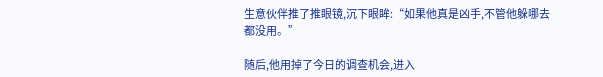生意伙伴推了推眼镜,沉下眼眸:“如果他真是凶手,不管他躲哪去都没用。”

随后,他用掉了今日的调查机会,进入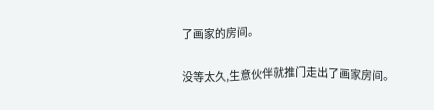了画家的房间。

没等太久,生意伙伴就推门走出了画家房间。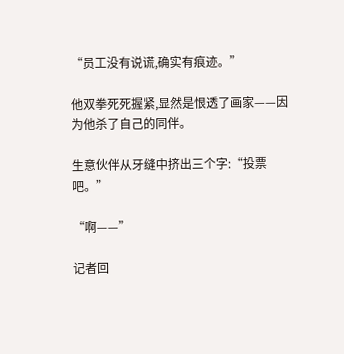“员工没有说谎,确实有痕迹。”

他双拳死死握紧,显然是恨透了画家——因为他杀了自己的同伴。

生意伙伴从牙缝中挤出三个字:“投票吧。”

“啊——”

记者回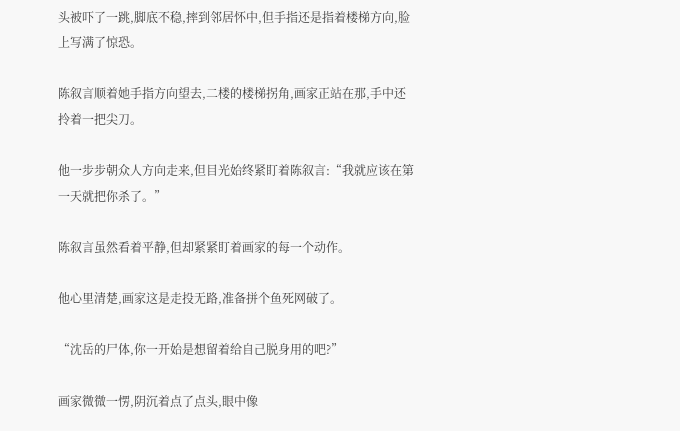头被吓了一跳,脚底不稳,摔到邻居怀中,但手指还是指着楼梯方向,脸上写满了惊恐。

陈叙言顺着她手指方向望去,二楼的楼梯拐角,画家正站在那,手中还拎着一把尖刀。

他一步步朝众人方向走来,但目光始终紧盯着陈叙言:“我就应该在第一天就把你杀了。”

陈叙言虽然看着平静,但却紧紧盯着画家的每一个动作。

他心里清楚,画家这是走投无路,准备拼个鱼死网破了。

“沈岳的尸体,你一开始是想留着给自己脱身用的吧?”

画家微微一愣,阴沉着点了点头,眼中像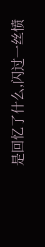是回忆了什么,闪过一丝愤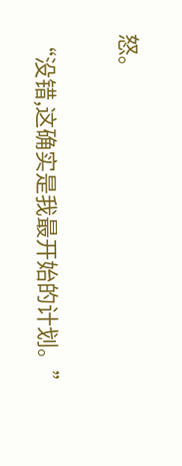怒。

“没错,这确实是我最开始的计划。”